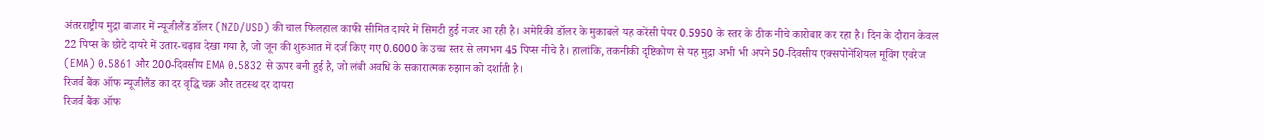अंतरराष्ट्रीय मुद्रा बाजार में न्यूजीलैंड डॉलर (NZD/USD) की चाल फिलहाल काफी सीमित दायरे में सिमटी हुई नजर आ रही है। अमेरिकी डॉलर के मुकाबले यह करेंसी पेयर 0.5950 के स्तर के ठीक नीचे कारोबार कर रहा है। दिन के दौरान केवल 22 पिप्स के छोटे दायरे में उतार-चढ़ाव देखा गया है, जो जून की शुरुआत में दर्ज किए गए 0.6000 के उच्च स्तर से लगभग 45 पिप्स नीचे है। हालांकि, तकनीकी दृष्टिकोण से यह मुद्रा अभी भी अपने 50-दिवसीय एक्सपोनेंशियल मूविंग एवरेज (EMA) 0.5861 और 200-दिवसीय EMA 0.5832 से ऊपर बनी हुई है, जो लंबी अवधि के सकारात्मक रुझान को दर्शाती है।
रिजर्व बैंक ऑफ न्यूजीलैंड का दर वृद्धि चक्र और तटस्थ दर दायरा
रिजर्व बैंक ऑफ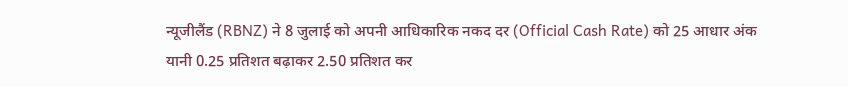न्यूजीलैंड (RBNZ) ने 8 जुलाई को अपनी आधिकारिक नकद दर (Official Cash Rate) को 25 आधार अंक यानी 0.25 प्रतिशत बढ़ाकर 2.50 प्रतिशत कर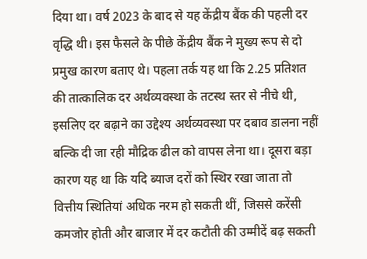दिया था। वर्ष 2023 के बाद से यह केंद्रीय बैंक की पहली दर वृद्धि थी। इस फैसले के पीछे केंद्रीय बैंक ने मुख्य रूप से दो प्रमुख कारण बताए थे। पहला तर्क यह था कि 2.25 प्रतिशत की तात्कालिक दर अर्थव्यवस्था के तटस्थ स्तर से नीचे थी, इसलिए दर बढ़ाने का उद्देश्य अर्थव्यवस्था पर दबाव डालना नहीं बल्कि दी जा रही मौद्रिक ढील को वापस लेना था। दूसरा बड़ा कारण यह था कि यदि ब्याज दरों को स्थिर रखा जाता तो वित्तीय स्थितियां अधिक नरम हो सकती थीं, जिससे करेंसी कमजोर होती और बाजार में दर कटौती की उम्मीदें बढ़ सकती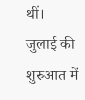थीं।
जुलाई की शुरुआत में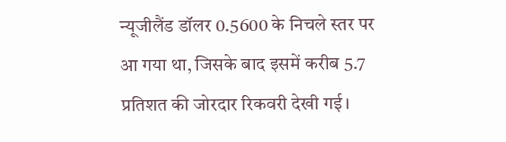न्यूजीलैंड डॉलर 0.5600 के निचले स्तर पर आ गया था, जिसके बाद इसमें करीब 5.7 प्रतिशत की जोरदार रिकवरी देखी गई।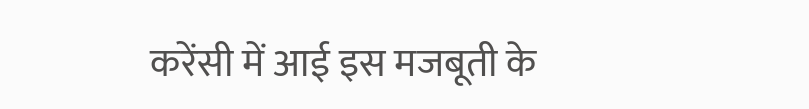करेंसी में आई इस मजबूती के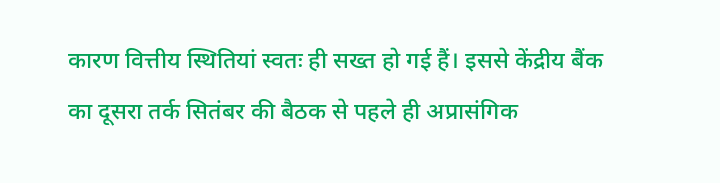कारण वित्तीय स्थितियां स्वतः ही सख्त हो गई हैं। इससे केंद्रीय बैंक का दूसरा तर्क सितंबर की बैठक से पहले ही अप्रासंगिक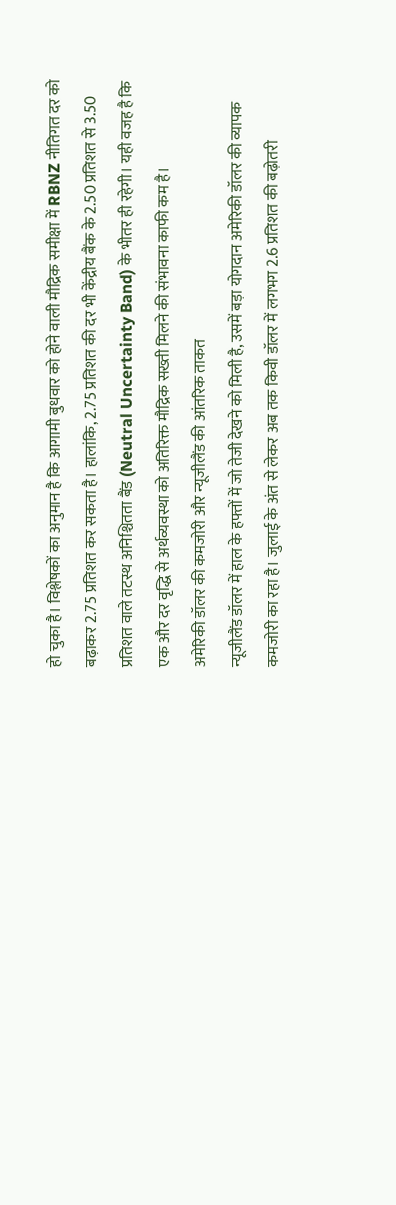हो चुका है। विश्लेषकों का अनुमान है कि आगामी बुधवार को होने वाली मौद्रिक समीक्षा में RBNZ नीतिगत दर को बढ़ाकर 2.75 प्रतिशत कर सकता है। हालांकि, 2.75 प्रतिशत की दर भी केंद्रीय बैंक के 2.50 प्रतिशत से 3.50 प्रतिशत वाले तटस्थ अनिश्चितता बैंड (Neutral Uncertainty Band) के भीतर ही रहेगी। यही वजह है कि एक और दर वृद्धि से अर्थव्यवस्था को अतिरिक्त मौद्रिक सख्ती मिलने की संभावना काफी कम है।
अमेरिकी डॉलर की कमजोरी और न्यूजीलैंड की आंतरिक ताकत
न्यूजीलैंड डॉलर में हाल के हफ्तों में जो तेजी देखने को मिली है, उसमें बड़ा योगदान अमेरिकी डॉलर की व्यापक कमजोरी का रहा है। जुलाई के अंत से लेकर अब तक किवी डॉलर में लगभग 2.6 प्रतिशत की बढ़ोतरी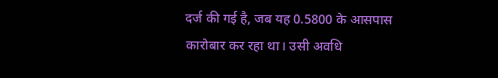दर्ज की गई है, जब यह 0.5800 के आसपास कारोबार कर रहा था। उसी अवधि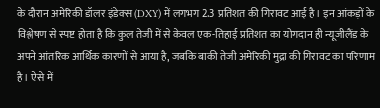के दौरान अमेरिकी डॉलर इंडेक्स (DXY) में लगभग 2.3 प्रतिशत की गिरावट आई है। इन आंकड़ों के विश्लेषण से स्पष्ट होता है कि कुल तेजी में से केवल एक-तिहाई प्रतिशत का योगदान ही न्यूजीलैंड के अपने आंतरिक आर्थिक कारणों से आया है, जबकि बाकी तेजी अमेरिकी मुद्रा की गिरावट का परिणाम है। ऐसे में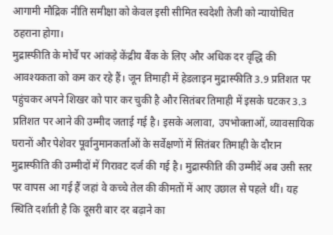आगामी मौद्रिक नीति समीक्षा को केवल इसी सीमित स्वदेशी तेजी को न्यायोचित ठहराना होगा।
मुद्रास्फीति के मोर्चे पर आंकड़े केंद्रीय बैंक के लिए और अधिक दर वृद्धि की आवश्यकता को कम कर रहे हैं। जून तिमाही में हेडलाइन मुद्रास्फीति 3.9 प्रतिशत पर पहुंचकर अपने शिखर को पार कर चुकी है और सितंबर तिमाही में इसके घटकर 3.3 प्रतिशत पर आने की उम्मीद जताई गई है। इसके अलावा, उपभोक्ताओं, व्यावसायिक घरानों और पेशेवर पूर्वानुमानकर्ताओं के सर्वेक्षणों में सितंबर तिमाही के दौरान मुद्रास्फीति की उम्मीदों में गिरावट दर्ज की गई है। मुद्रास्फीति की उम्मीदें अब उसी स्तर पर वापस आ गई हैं जहां वे कच्चे तेल की कीमतों में आए उछाल से पहले थीं। यह स्थिति दर्शाती है कि दूसरी बार दर बढ़ाने का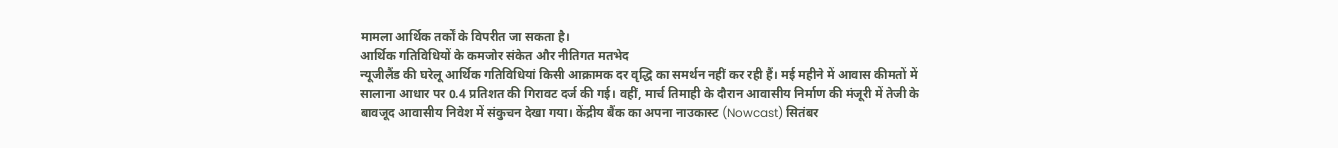मामला आर्थिक तर्कों के विपरीत जा सकता है।
आर्थिक गतिविधियों के कमजोर संकेत और नीतिगत मतभेद
न्यूजीलैंड की घरेलू आर्थिक गतिविधियां किसी आक्रामक दर वृद्धि का समर्थन नहीं कर रही हैं। मई महीने में आवास कीमतों में सालाना आधार पर 0.4 प्रतिशत की गिरावट दर्ज की गई। वहीं, मार्च तिमाही के दौरान आवासीय निर्माण की मंजूरी में तेजी के बावजूद आवासीय निवेश में संकुचन देखा गया। केंद्रीय बैंक का अपना नाउकास्ट (Nowcast) सितंबर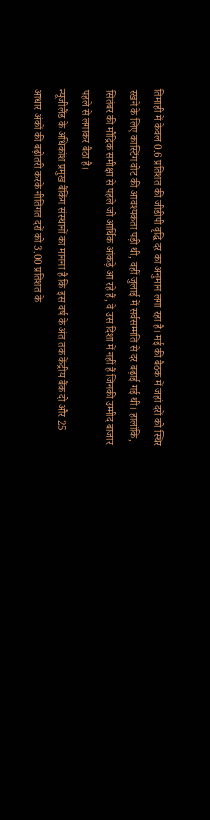तिमाही में केवल 0.6 प्रतिशत की जीडीपी वृद्धि दर का अनुमान लगा रहा है। मई की बैठक में जहां दरों को स्थिर रखने के लिए कास्टिंग वोट की आवश्यकता पड़ी थी, वहीं जुलाई में सर्वसम्मति से दर बढ़ाई गई थी। हालांकि, सितंबर की मौद्रिक समीक्षा से पहले जो आर्थिक आंकड़े आ रहे हैं, वे उस दिशा में नहीं हैं जिनकी उम्मीद बाजार पहले से लगाकर बैठा है।
न्यूजीलैंड के अधिकांश प्रमुख बैंकिंग संस्थानों का मानना है कि इस वर्ष के अंत तक केंद्रीय बैंक दो और 25 आधार अंकों की बढ़ोतरी करके नीतिगत दरों को 3.00 प्रतिशत के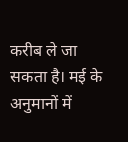करीब ले जा सकता है। मई के अनुमानों में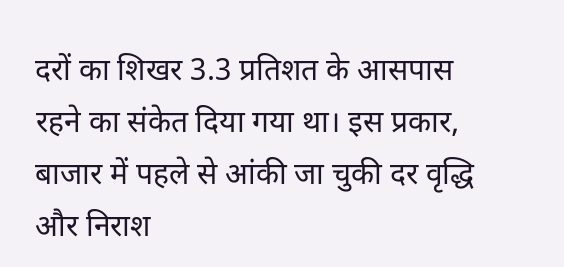दरों का शिखर 3.3 प्रतिशत के आसपास रहने का संकेत दिया गया था। इस प्रकार, बाजार में पहले से आंकी जा चुकी दर वृद्धि और निराश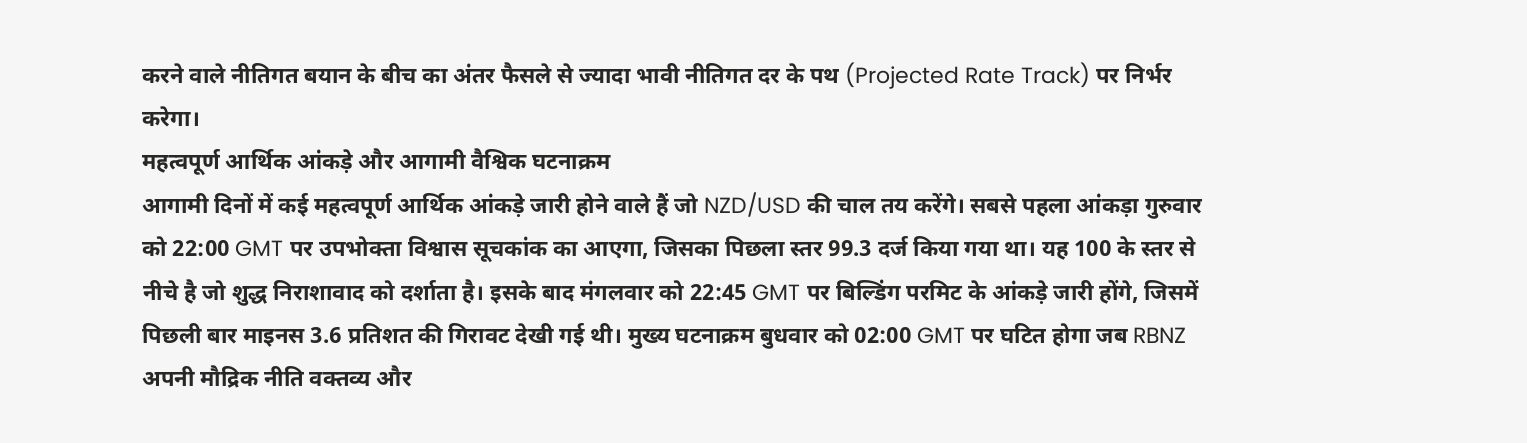करने वाले नीतिगत बयान के बीच का अंतर फैसले से ज्यादा भावी नीतिगत दर के पथ (Projected Rate Track) पर निर्भर करेगा।
महत्वपूर्ण आर्थिक आंकड़े और आगामी वैश्विक घटनाक्रम
आगामी दिनों में कई महत्वपूर्ण आर्थिक आंकड़े जारी होने वाले हैं जो NZD/USD की चाल तय करेंगे। सबसे पहला आंकड़ा गुरुवार को 22:00 GMT पर उपभोक्ता विश्वास सूचकांक का आएगा, जिसका पिछला स्तर 99.3 दर्ज किया गया था। यह 100 के स्तर से नीचे है जो शुद्ध निराशावाद को दर्शाता है। इसके बाद मंगलवार को 22:45 GMT पर बिल्डिंग परमिट के आंकड़े जारी होंगे, जिसमें पिछली बार माइनस 3.6 प्रतिशत की गिरावट देखी गई थी। मुख्य घटनाक्रम बुधवार को 02:00 GMT पर घटित होगा जब RBNZ अपनी मौद्रिक नीति वक्तव्य और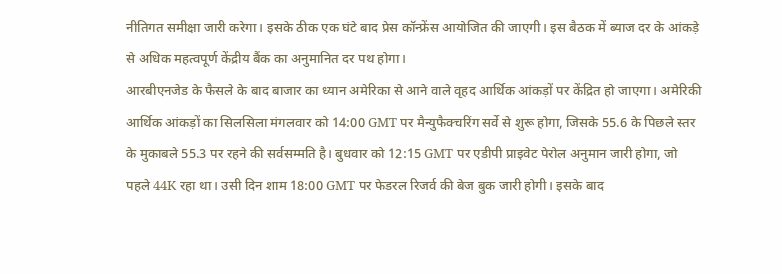नीतिगत समीक्षा जारी करेगा। इसके ठीक एक घंटे बाद प्रेस कॉन्फ्रेंस आयोजित की जाएगी। इस बैठक में ब्याज दर के आंकड़े से अधिक महत्वपूर्ण केंद्रीय बैंक का अनुमानित दर पथ होगा।
आरबीएनजेड के फैसले के बाद बाजार का ध्यान अमेरिका से आने वाले वृहद आर्थिक आंकड़ों पर केंद्रित हो जाएगा। अमेरिकी आर्थिक आंकड़ों का सिलसिला मंगलवार को 14:00 GMT पर मैन्युफैक्चरिंग सर्वे से शुरू होगा, जिसके 55.6 के पिछले स्तर के मुकाबले 55.3 पर रहने की सर्वसम्मति है। बुधवार को 12:15 GMT पर एडीपी प्राइवेट पेरोल अनुमान जारी होगा, जो पहले 44K रहा था। उसी दिन शाम 18:00 GMT पर फेडरल रिजर्व की बेज बुक जारी होगी। इसके बाद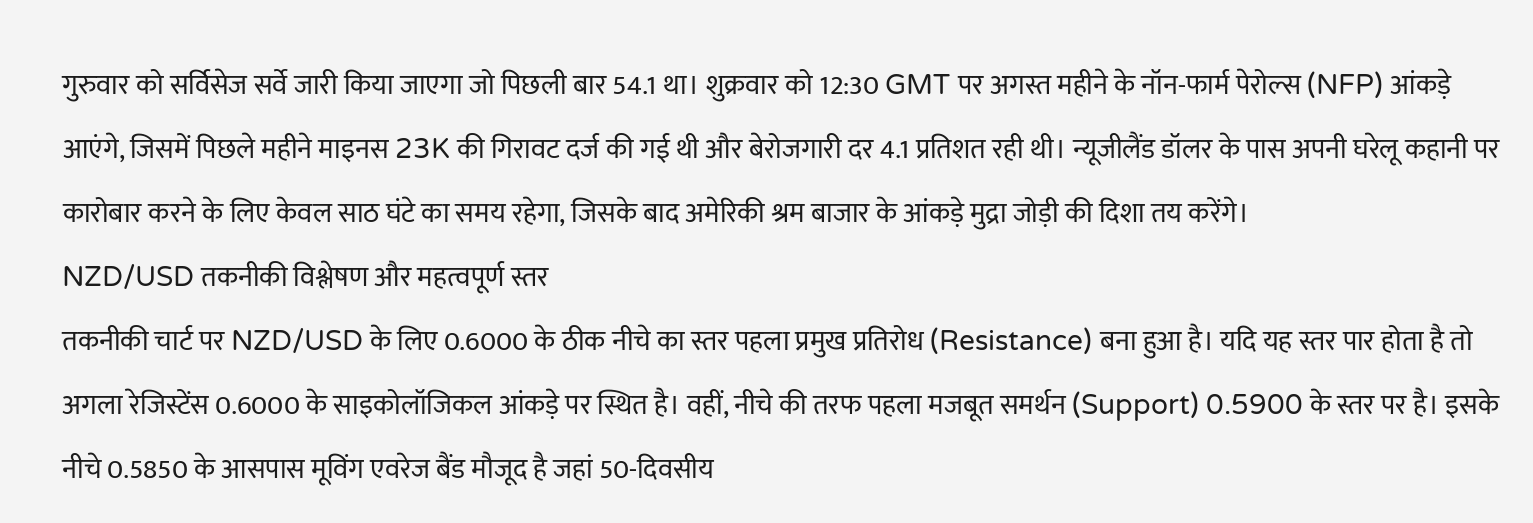गुरुवार को सर्विसेज सर्वे जारी किया जाएगा जो पिछली बार 54.1 था। शुक्रवार को 12:30 GMT पर अगस्त महीने के नॉन-फार्म पेरोल्स (NFP) आंकड़े आएंगे, जिसमें पिछले महीने माइनस 23K की गिरावट दर्ज की गई थी और बेरोजगारी दर 4.1 प्रतिशत रही थी। न्यूजीलैंड डॉलर के पास अपनी घरेलू कहानी पर कारोबार करने के लिए केवल साठ घंटे का समय रहेगा, जिसके बाद अमेरिकी श्रम बाजार के आंकड़े मुद्रा जोड़ी की दिशा तय करेंगे।
NZD/USD तकनीकी विश्लेषण और महत्वपूर्ण स्तर
तकनीकी चार्ट पर NZD/USD के लिए 0.6000 के ठीक नीचे का स्तर पहला प्रमुख प्रतिरोध (Resistance) बना हुआ है। यदि यह स्तर पार होता है तो अगला रेजिस्टेंस 0.6000 के साइकोलॉजिकल आंकड़े पर स्थित है। वहीं, नीचे की तरफ पहला मजबूत समर्थन (Support) 0.5900 के स्तर पर है। इसके नीचे 0.5850 के आसपास मूविंग एवरेज बैंड मौजूद है जहां 50-दिवसीय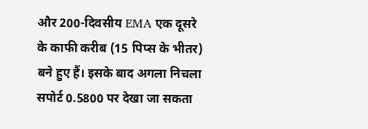और 200-दिवसीय EMA एक दूसरे के काफी करीब (15 पिप्स के भीतर) बने हुए हैं। इसके बाद अगला निचला सपोर्ट 0.5800 पर देखा जा सकता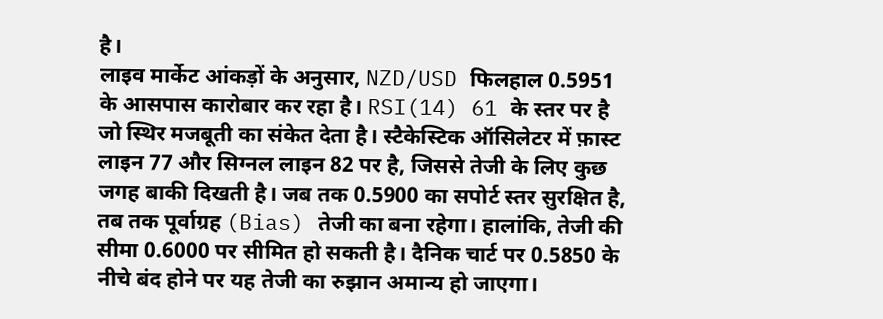है।
लाइव मार्केट आंकड़ों के अनुसार, NZD/USD फिलहाल 0.5951 के आसपास कारोबार कर रहा है। RSI(14) 61 के स्तर पर है जो स्थिर मजबूती का संकेत देता है। स्टैकेस्टिक ऑसिलेटर में फ़ास्ट लाइन 77 और सिग्नल लाइन 82 पर है, जिससे तेजी के लिए कुछ जगह बाकी दिखती है। जब तक 0.5900 का सपोर्ट स्तर सुरक्षित है, तब तक पूर्वाग्रह (Bias) तेजी का बना रहेगा। हालांकि, तेजी की सीमा 0.6000 पर सीमित हो सकती है। दैनिक चार्ट पर 0.5850 के नीचे बंद होने पर यह तेजी का रुझान अमान्य हो जाएगा।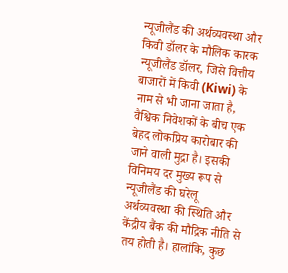न्यूजीलैंड की अर्थव्यवस्था और किवी डॉलर के मौलिक कारक
न्यूजीलैंड डॉलर, जिसे वित्तीय बाजारों में किवी (Kiwi) के नाम से भी जाना जाता है, वैश्विक निवेशकों के बीच एक बेहद लोकप्रिय कारोबार की जाने वाली मुद्रा है। इसकी विनिमय दर मुख्य रूप से न्यूजीलैंड की घरेलू अर्थव्यवस्था की स्थिति और केंद्रीय बैंक की मौद्रिक नीति से तय होती है। हालांकि, कुछ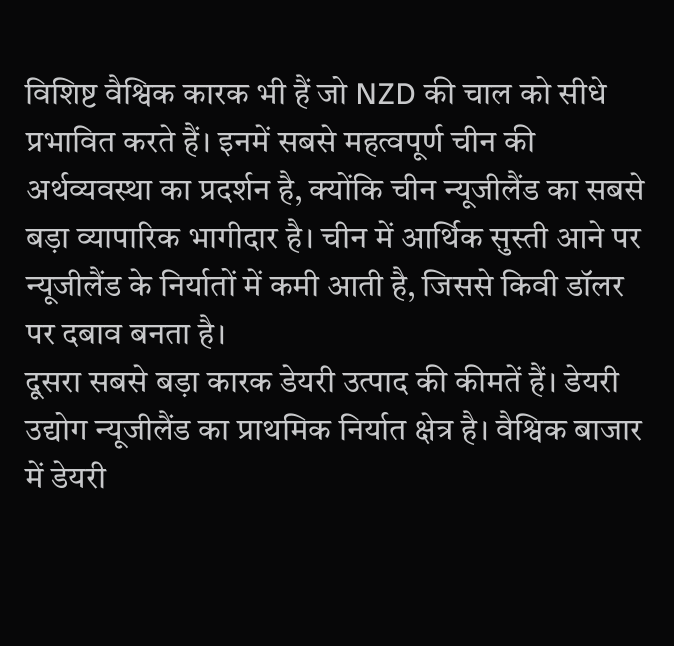विशिष्ट वैश्विक कारक भी हैं जो NZD की चाल को सीधे प्रभावित करते हैं। इनमें सबसे महत्वपूर्ण चीन की अर्थव्यवस्था का प्रदर्शन है, क्योंकि चीन न्यूजीलैंड का सबसे बड़ा व्यापारिक भागीदार है। चीन में आर्थिक सुस्ती आने पर न्यूजीलैंड के निर्यातों में कमी आती है, जिससे किवी डॉलर पर दबाव बनता है।
दूसरा सबसे बड़ा कारक डेयरी उत्पाद की कीमतें हैं। डेयरी उद्योग न्यूजीलैंड का प्राथमिक निर्यात क्षेत्र है। वैश्विक बाजार में डेयरी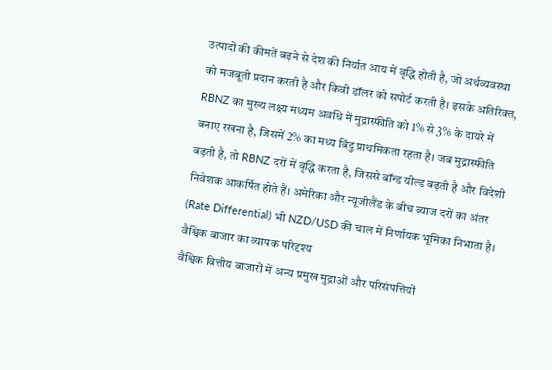उत्पादों की कीमतें बढ़ने से देश की निर्यात आय में वृद्धि होती है, जो अर्थव्यवस्था को मजबूती प्रदान करती है और किवी डॉलर को सपोर्ट करती है। इसके अतिरिक्त, RBNZ का मुख्य लक्ष्य मध्यम अवधि में मुद्रास्फीति को 1% से 3% के दायरे में बनाए रखना है, जिसमें 2% का मध्य बिंदु प्राथमिकता रहता है। जब मुद्रास्फीति बढ़ती है, तो RBNZ दरों में वृद्धि करता है, जिससे बॉन्ड यील्ड बढ़ती है और विदेशी निवेशक आकर्षित होते हैं। अमेरिका और न्यूजीलैंड के बीच ब्याज दरों का अंतर (Rate Differential) भी NZD/USD की चाल में निर्णायक भूमिका निभाता है।
वैश्विक बाजार का व्यापक परिदृश्य
वैश्विक वित्तीय बाजारों में अन्य प्रमुख मुद्राओं और परिसंपत्तियों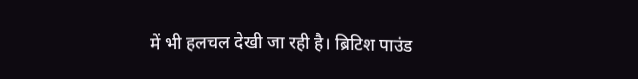में भी हलचल देखी जा रही है। ब्रिटिश पाउंड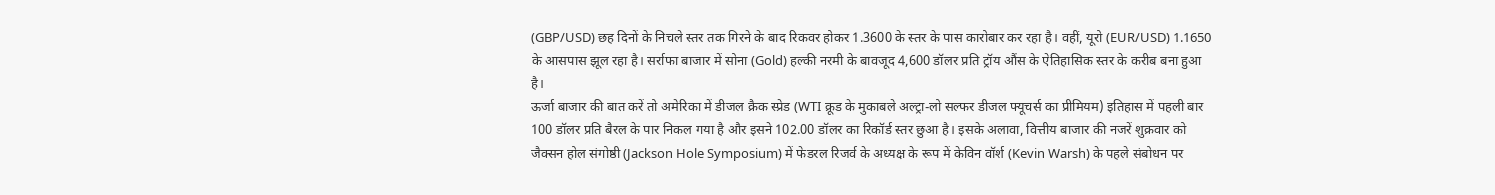(GBP/USD) छह दिनों के निचले स्तर तक गिरने के बाद रिकवर होकर 1.3600 के स्तर के पास कारोबार कर रहा है। वहीं, यूरो (EUR/USD) 1.1650 के आसपास झूल रहा है। सर्राफा बाजार में सोना (Gold) हल्की नरमी के बावजूद 4,600 डॉलर प्रति ट्रॉय औंस के ऐतिहासिक स्तर के करीब बना हुआ है।
ऊर्जा बाजार की बात करें तो अमेरिका में डीजल क्रैक स्प्रेड (WTI क्रूड के मुकाबले अल्ट्रा-लो सल्फर डीजल फ्यूचर्स का प्रीमियम) इतिहास में पहली बार 100 डॉलर प्रति बैरल के पार निकल गया है और इसने 102.00 डॉलर का रिकॉर्ड स्तर छुआ है। इसके अलावा, वित्तीय बाजार की नजरें शुक्रवार को जैक्सन होल संगोष्ठी (Jackson Hole Symposium) में फेडरल रिजर्व के अध्यक्ष के रूप में केविन वॉर्श (Kevin Warsh) के पहले संबोधन पर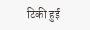टिकी हुई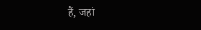हैं, जहां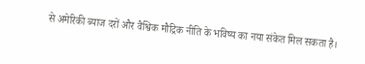से अमेरिकी ब्याज दरों और वैश्विक मौद्रिक नीति के भविष्य का नया संकेत मिल सकता है।